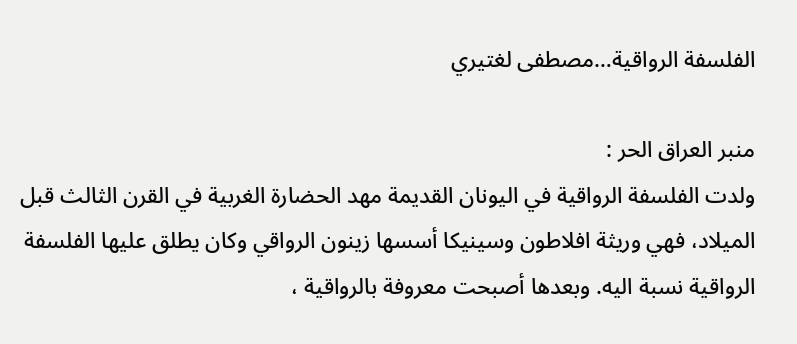الفلسفة الرواقية…مصطفى لغتيري

منبر العراق الحر :
ولدت الفلسفة الرواقية في اليونان القديمة مهد الحضارة الغربية في القرن الثالث قبل الميلاد، فهي وريثة افلاطون وسينيكا أسسها زينون الرواقي وكان يطلق عليها الفلسفة الرواقية نسبة اليه. وبعدها أصبحت معروفة بالرواقية ،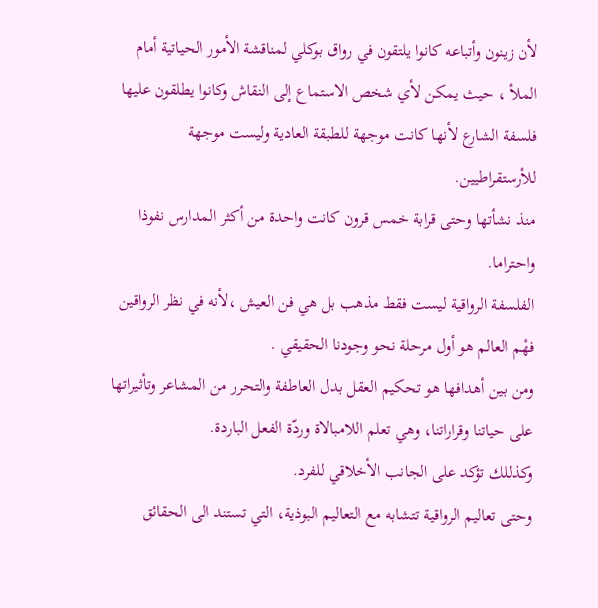لأن زينون وأتباعه كانوا يلتقون في رواق بوكلي لمناقشة الأمور الحياتية أمام الملأ ، حيث يمكن لأي شخص الاستماع إلى النقاش وكانوا يطلقون عليها فلسفة الشارع لأنها كانت موجهة للطبقة العادية وليست موجهة للأرستقراطيين.
منذ نشأتها وحتى قرابة خمس قرون كانت واحدة من أكثر المدارس نفوذا واحتراما.
الفلسفة الرواقية ليست فقط مذهب بل هي فن العيش ،لأنه في نظر الرواقين فهْم العالم هو أول مرحلة نحو وجودنا الحقيقي .
ومن بين أهدافها هو تحكيم العقل بدل العاطفة والتحرر من المشاعر وتأثيراتها على حياتنا وقراراتنا، وهي تعلم اللامبالاة وردّة الفعل الباردة.
وكذللك تؤكد على الجانب الأخلاقي للفرد.
وحتى تعاليم الرواقية تتشابه مع التعاليم البوذية، التي تستند الى الحقائق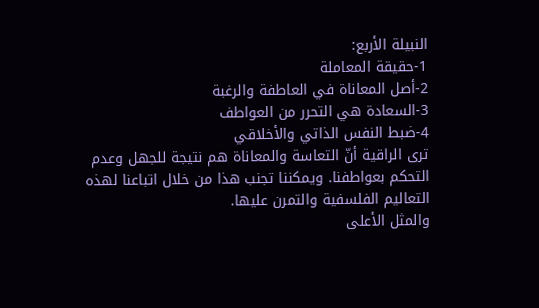النبيلة الأربع:
1-حقيقة المعاملة
2-أصل المعاناة في العاطفة والرغبة
3-السعادة هي التحرر من العواطف
4-ضبط النفس الذاتي والأخلاقي
ترى الراقية أنّ التعاسة والمعاناة هم نتيجة للجهل وعدم التحكم بعواطفنا. ويمكننا تجنب هذا من خلال اتباعنا لهذه التعاليم الفلسفية والتمرن عليها.
والمثل الأعلى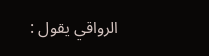الرواقي يقول :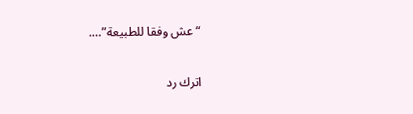“عش وفقا للطبيعة”….

اترك رد